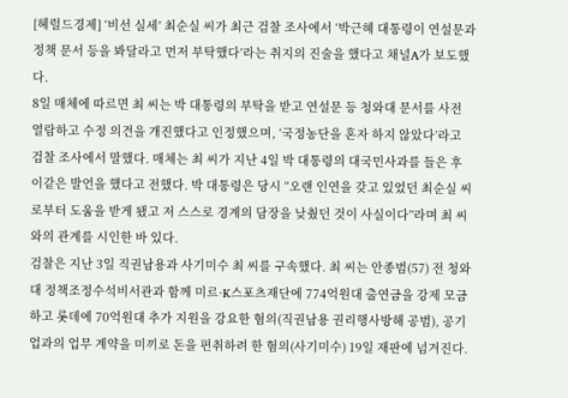[헤럴드경제] ‘비선 실세’ 최순실 씨가 최근 검찰 조사에서 ‘박근혜 대통령이 연설문과 정책 문서 등을 봐달라고 먼저 부탁했다’라는 취지의 진술을 했다고 채널A가 보도했다.
8일 매체에 따르면 최 씨는 박 대통령의 부탁을 받고 연설문 등 청와대 문서를 사전 열람하고 수정 의견을 개진했다고 인정했으며, ‘국정농단을 혼자 하지 않았다’라고 검찰 조사에서 말했다. 매체는 최 씨가 지난 4일 박 대통령의 대국민사과를 들은 후 이같은 발언을 했다고 전했다. 박 대통령은 당시 “오랜 인연을 갖고 있었던 최순실 씨로부터 도움을 받게 됐고 저 스스로 경계의 담장을 낮췄던 것이 사실이다”라며 최 씨와의 관계를 시인한 바 있다.
검찰은 지난 3일 직권남용과 사기미수 최 씨를 구속했다. 최 씨는 안종범(57) 전 청와대 정책조정수석비서관과 함께 미르·K스포츠재단에 774억원대 출연금을 강제 모금하고 롯데에 70억원대 추가 지원을 강요한 혐의(직권남용 권리행사방해 공범), 공기업과의 업무 계약을 미끼로 돈을 편취하려 한 혐의(사기미수) 19일 재판에 넘겨진다.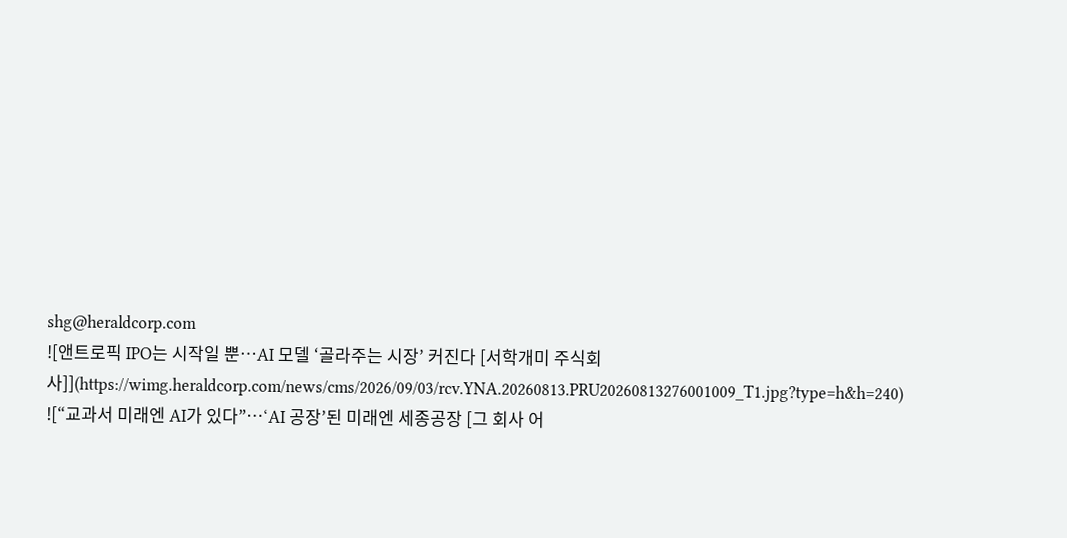shg@heraldcorp.com
![앤트로픽 IPO는 시작일 뿐…AI 모델 ‘골라주는 시장’ 커진다 [서학개미 주식회사]](https://wimg.heraldcorp.com/news/cms/2026/09/03/rcv.YNA.20260813.PRU20260813276001009_T1.jpg?type=h&h=240)
![“교과서 미래엔 AI가 있다”…‘AI 공장’된 미래엔 세종공장 [그 회사 어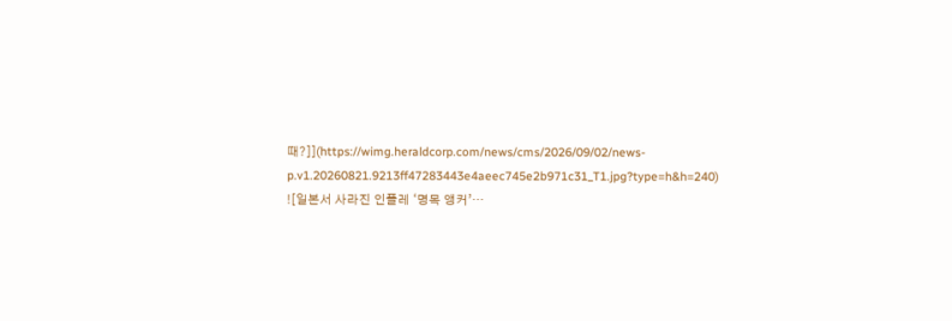때?]](https://wimg.heraldcorp.com/news/cms/2026/09/02/news-p.v1.20260821.9213ff47283443e4aeec745e2b971c31_T1.jpg?type=h&h=240)
![일본서 사라진 인플레 ‘명목 앵커’…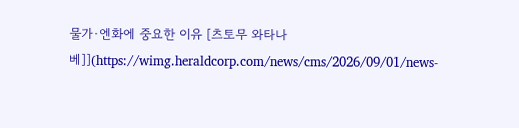물가·엔화에 중요한 이유 [츠토무 와타나베]](https://wimg.heraldcorp.com/news/cms/2026/09/01/news-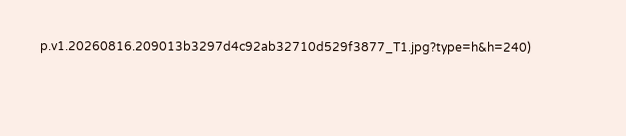p.v1.20260816.209013b3297d4c92ab32710d529f3877_T1.jpg?type=h&h=240)